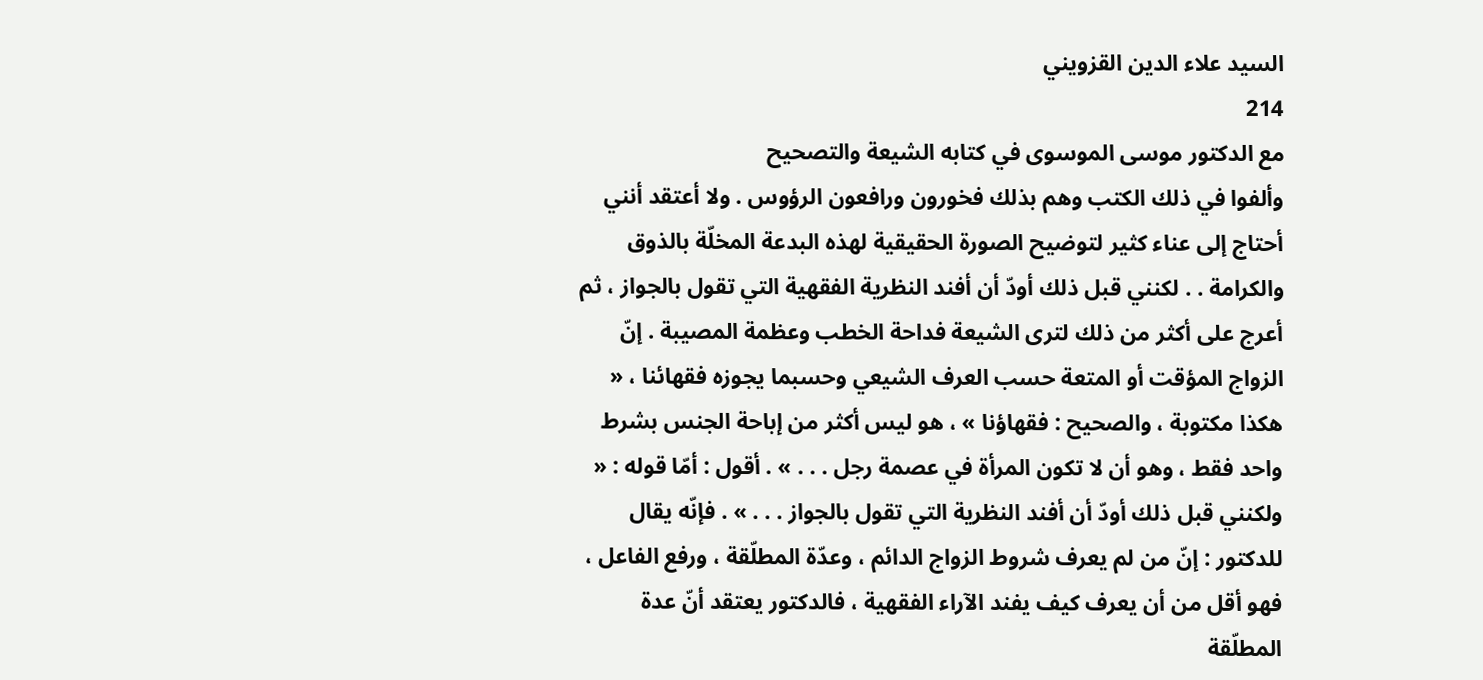السيد علاء الدين القزويني
214
مع الدكتور موسى الموسوى في كتابه الشيعة والتصحيح
وألفوا في ذلك الكتب وهم بذلك فخورون ورافعون الرؤوس . ولا أعتقد أنني أحتاج إلى عناء كثير لتوضيح الصورة الحقيقية لهذه البدعة المخلّة بالذوق والكرامة . . لكنني قبل ذلك أودّ أن أفند النظرية الفقهية التي تقول بالجواز ، ثم أعرج على أكثر من ذلك لترى الشيعة فداحة الخطب وعظمة المصيبة . إنّ الزواج المؤقت أو المتعة حسب العرف الشيعي وحسبما يجوزه فقهائنا ، « هكذا مكتوبة ، والصحيح : فقهاؤنا » ، هو ليس أكثر من إباحة الجنس بشرط واحد فقط ، وهو أن لا تكون المرأة في عصمة رجل . . . » . أقول : أمّا قوله : « ولكنني قبل ذلك أودّ أن أفند النظرية التي تقول بالجواز . . . » . فإنّه يقال للدكتور : إنّ من لم يعرف شروط الزواج الدائم ، وعدّة المطلّقة ، ورفع الفاعل ، فهو أقل من أن يعرف كيف يفند الآراء الفقهية ، فالدكتور يعتقد أنّ عدة المطلّقة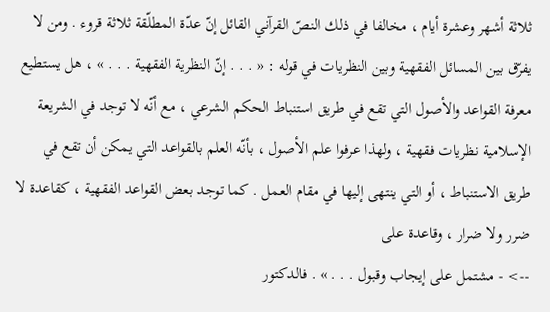ثلاثة أشهر وعشرة أيام ، مخالفا في ذلك النصّ القرآني القائل إنّ عدّة المطلّقة ثلاثة قروء . ومن لا يفرّق بين المسائل الفقهية وبين النظريات في قوله : « . . . إنّ النظرية الفقهية . . . » ، هل يستطيع معرفة القواعد والأصول التي تقع في طريق استنباط الحكم الشرعي ، مع أنّه لا توجد في الشريعة الإسلامية نظريات فقهية ، ولهذا عرفوا علم الأصول ، بأنّه العلم بالقواعد التي يمكن أن تقع في طريق الاستنباط ، أو التي ينتهى إليها في مقام العمل . كما توجد بعض القواعد الفقهية ، كقاعدة لا ضرر ولا ضرار ، وقاعدة على
--> - مشتمل على إيجاب وقبول . . . » . فالدكتور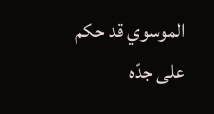الموسوي قد حكم على جدّه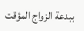ببدعة الزواج المؤقت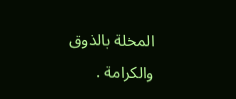المخلة بالذوق والكرامة .